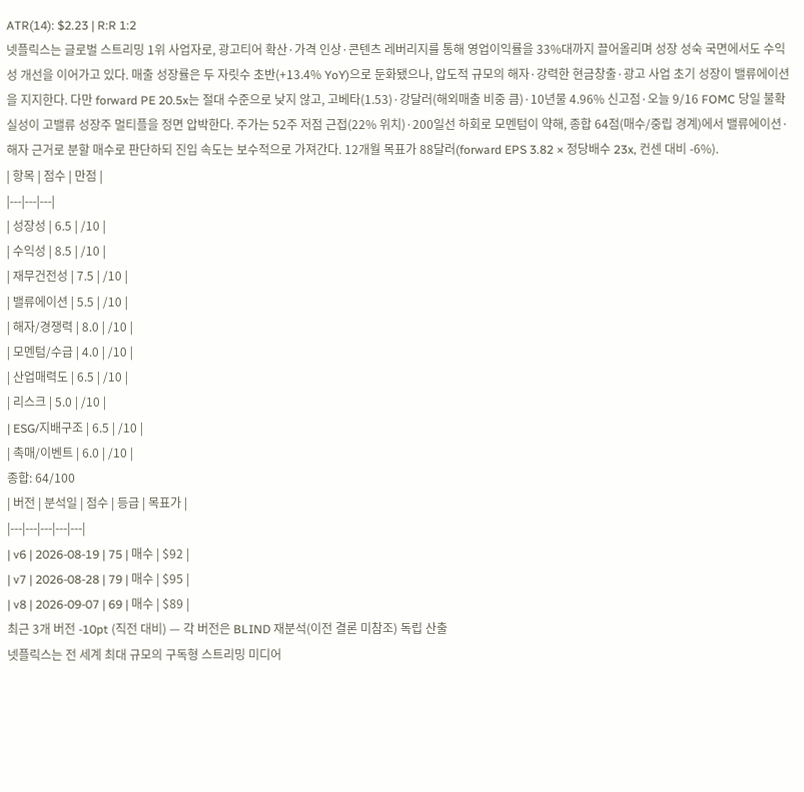ATR(14): $2.23 | R:R 1:2
넷플릭스는 글로벌 스트리밍 1위 사업자로, 광고티어 확산·가격 인상·콘텐츠 레버리지를 통해 영업이익률을 33%대까지 끌어올리며 성장 성숙 국면에서도 수익성 개선을 이어가고 있다. 매출 성장률은 두 자릿수 초반(+13.4% YoY)으로 둔화됐으나, 압도적 규모의 해자·강력한 현금창출·광고 사업 초기 성장이 밸류에이션을 지지한다. 다만 forward PE 20.5x는 절대 수준으로 낮지 않고, 고베타(1.53)·강달러(해외매출 비중 큼)·10년물 4.96% 신고점·오늘 9/16 FOMC 당일 불확실성이 고밸류 성장주 멀티플을 정면 압박한다. 주가는 52주 저점 근접(22% 위치)·200일선 하회로 모멘텀이 약해, 종합 64점(매수/중립 경계)에서 밸류에이션·해자 근거로 분할 매수로 판단하되 진입 속도는 보수적으로 가져간다. 12개월 목표가 88달러(forward EPS 3.82 × 정당배수 23x, 컨센 대비 -6%).
| 항목 | 점수 | 만점 |
|---|---|---|
| 성장성 | 6.5 | /10 |
| 수익성 | 8.5 | /10 |
| 재무건전성 | 7.5 | /10 |
| 밸류에이션 | 5.5 | /10 |
| 해자/경쟁력 | 8.0 | /10 |
| 모멘텀/수급 | 4.0 | /10 |
| 산업매력도 | 6.5 | /10 |
| 리스크 | 5.0 | /10 |
| ESG/지배구조 | 6.5 | /10 |
| 촉매/이벤트 | 6.0 | /10 |
종합: 64/100
| 버전 | 분석일 | 점수 | 등급 | 목표가 |
|---|---|---|---|---|
| v6 | 2026-08-19 | 75 | 매수 | $92 |
| v7 | 2026-08-28 | 79 | 매수 | $95 |
| v8 | 2026-09-07 | 69 | 매수 | $89 |
최근 3개 버전 -10pt (직전 대비) — 각 버전은 BLIND 재분석(이전 결론 미참조) 독립 산출
넷플릭스는 전 세계 최대 규모의 구독형 스트리밍 미디어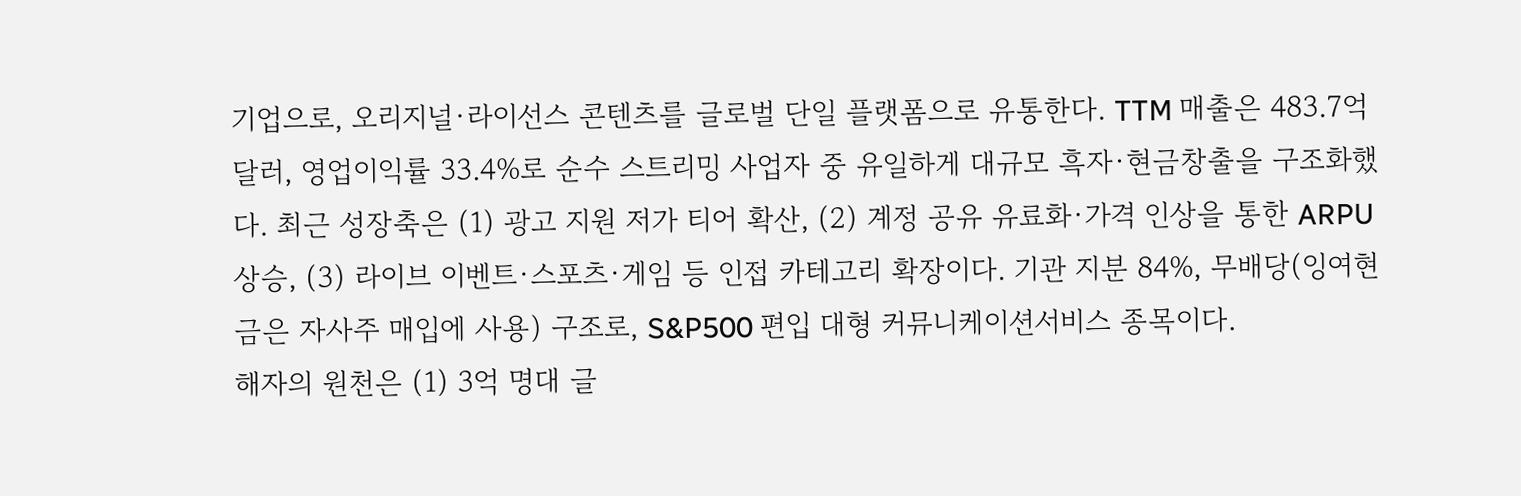기업으로, 오리지널·라이선스 콘텐츠를 글로벌 단일 플랫폼으로 유통한다. TTM 매출은 483.7억 달러, 영업이익률 33.4%로 순수 스트리밍 사업자 중 유일하게 대규모 흑자·현금창출을 구조화했다. 최근 성장축은 (1) 광고 지원 저가 티어 확산, (2) 계정 공유 유료화·가격 인상을 통한 ARPU 상승, (3) 라이브 이벤트·스포츠·게임 등 인접 카테고리 확장이다. 기관 지분 84%, 무배당(잉여현금은 자사주 매입에 사용) 구조로, S&P500 편입 대형 커뮤니케이션서비스 종목이다.
해자의 원천은 (1) 3억 명대 글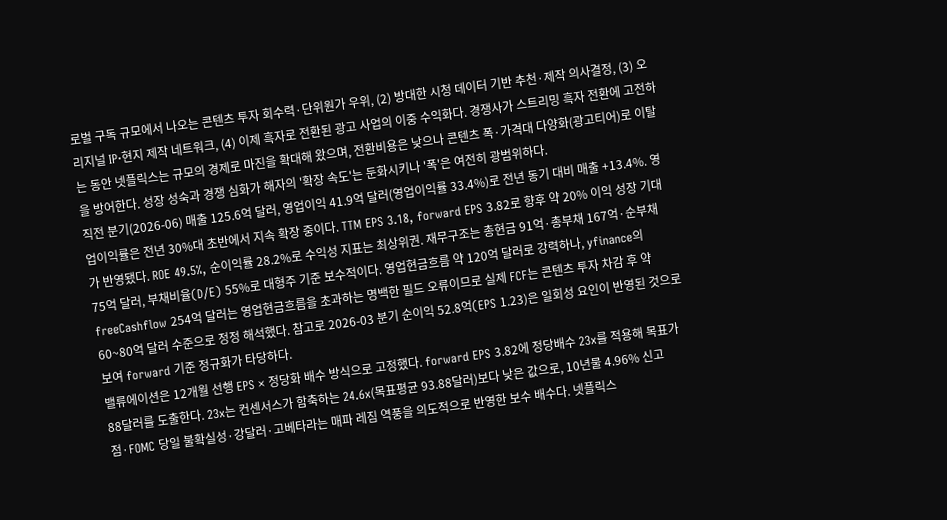로벌 구독 규모에서 나오는 콘텐츠 투자 회수력·단위원가 우위, (2) 방대한 시청 데이터 기반 추천·제작 의사결정, (3) 오리지널 IP·현지 제작 네트워크, (4) 이제 흑자로 전환된 광고 사업의 이중 수익화다. 경쟁사가 스트리밍 흑자 전환에 고전하는 동안 넷플릭스는 규모의 경제로 마진을 확대해 왔으며, 전환비용은 낮으나 콘텐츠 폭·가격대 다양화(광고티어)로 이탈을 방어한다. 성장 성숙과 경쟁 심화가 해자의 '확장 속도'는 둔화시키나 '폭'은 여전히 광범위하다.
직전 분기(2026-06) 매출 125.6억 달러, 영업이익 41.9억 달러(영업이익률 33.4%)로 전년 동기 대비 매출 +13.4%. 영업이익률은 전년 30%대 초반에서 지속 확장 중이다. TTM EPS 3.18, forward EPS 3.82로 향후 약 20% 이익 성장 기대가 반영됐다. ROE 49.5%, 순이익률 28.2%로 수익성 지표는 최상위권. 재무구조는 총현금 91억·총부채 167억·순부채 75억 달러, 부채비율(D/E) 55%로 대형주 기준 보수적이다. 영업현금흐름 약 120억 달러로 강력하나, yfinance의 freeCashflow 254억 달러는 영업현금흐름을 초과하는 명백한 필드 오류이므로 실제 FCF는 콘텐츠 투자 차감 후 약 60~80억 달러 수준으로 정정 해석했다. 참고로 2026-03 분기 순이익 52.8억(EPS 1.23)은 일회성 요인이 반영된 것으로 보여 forward 기준 정규화가 타당하다.
밸류에이션은 12개월 선행 EPS × 정당화 배수 방식으로 고정했다. forward EPS 3.82에 정당배수 23x를 적용해 목표가 88달러를 도출한다. 23x는 컨센서스가 함축하는 24.6x(목표평균 93.88달러)보다 낮은 값으로, 10년물 4.96% 신고점·FOMC 당일 불확실성·강달러·고베타라는 매파 레짐 역풍을 의도적으로 반영한 보수 배수다. 넷플릭스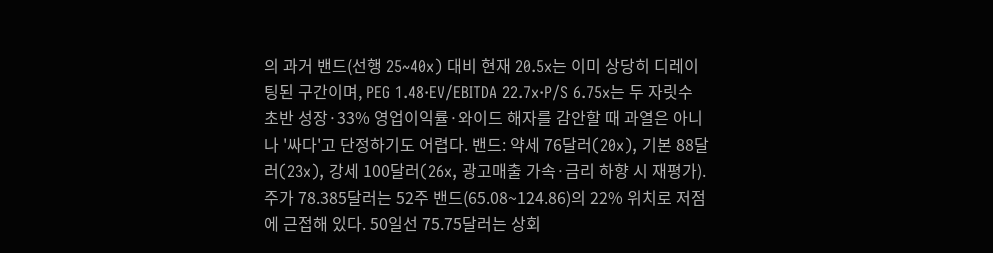의 과거 밴드(선행 25~40x) 대비 현재 20.5x는 이미 상당히 디레이팅된 구간이며, PEG 1.48·EV/EBITDA 22.7x·P/S 6.75x는 두 자릿수 초반 성장·33% 영업이익률·와이드 해자를 감안할 때 과열은 아니나 '싸다'고 단정하기도 어렵다. 밴드: 약세 76달러(20x), 기본 88달러(23x), 강세 100달러(26x, 광고매출 가속·금리 하향 시 재평가).
주가 78.385달러는 52주 밴드(65.08~124.86)의 22% 위치로 저점에 근접해 있다. 50일선 75.75달러는 상회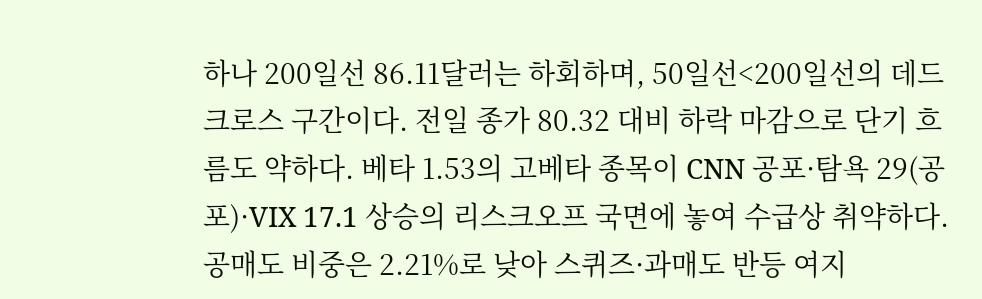하나 200일선 86.11달러는 하회하며, 50일선<200일선의 데드크로스 구간이다. 전일 종가 80.32 대비 하락 마감으로 단기 흐름도 약하다. 베타 1.53의 고베타 종목이 CNN 공포·탐욕 29(공포)·VIX 17.1 상승의 리스크오프 국면에 놓여 수급상 취약하다. 공매도 비중은 2.21%로 낮아 스퀴즈·과매도 반등 여지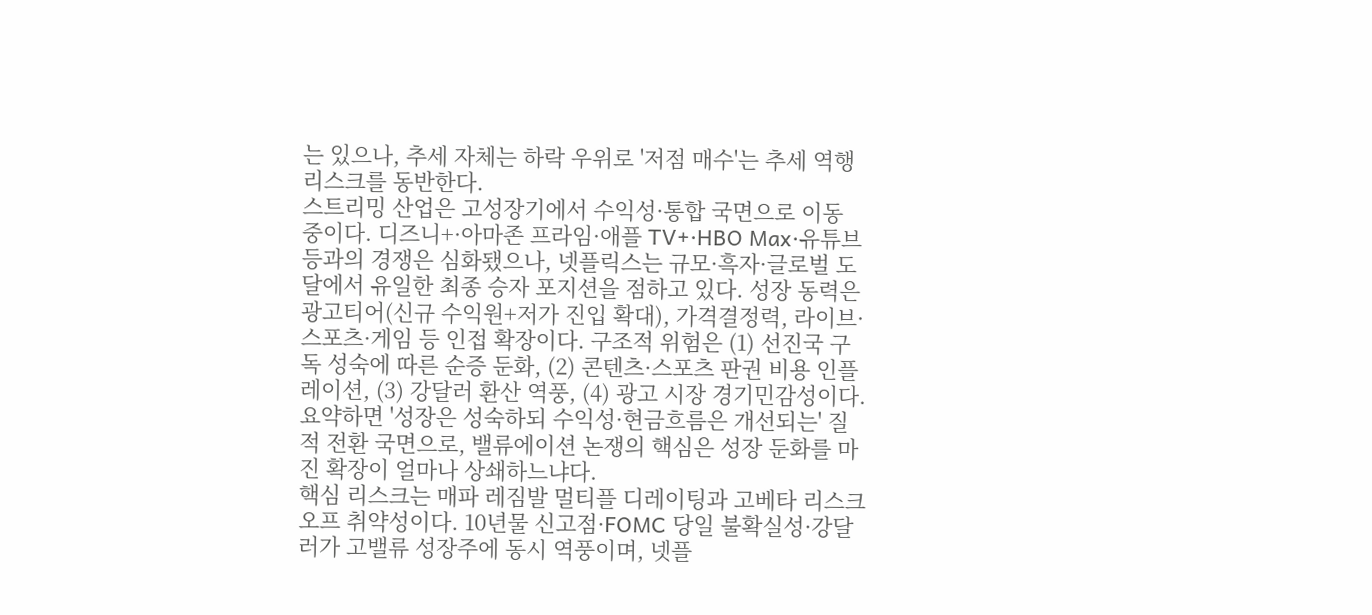는 있으나, 추세 자체는 하락 우위로 '저점 매수'는 추세 역행 리스크를 동반한다.
스트리밍 산업은 고성장기에서 수익성·통합 국면으로 이동 중이다. 디즈니+·아마존 프라임·애플 TV+·HBO Max·유튜브 등과의 경쟁은 심화됐으나, 넷플릭스는 규모·흑자·글로벌 도달에서 유일한 최종 승자 포지션을 점하고 있다. 성장 동력은 광고티어(신규 수익원+저가 진입 확대), 가격결정력, 라이브·스포츠·게임 등 인접 확장이다. 구조적 위험은 (1) 선진국 구독 성숙에 따른 순증 둔화, (2) 콘텐츠·스포츠 판권 비용 인플레이션, (3) 강달러 환산 역풍, (4) 광고 시장 경기민감성이다. 요약하면 '성장은 성숙하되 수익성·현금흐름은 개선되는' 질적 전환 국면으로, 밸류에이션 논쟁의 핵심은 성장 둔화를 마진 확장이 얼마나 상쇄하느냐다.
핵심 리스크는 매파 레짐발 멀티플 디레이팅과 고베타 리스크오프 취약성이다. 10년물 신고점·FOMC 당일 불확실성·강달러가 고밸류 성장주에 동시 역풍이며, 넷플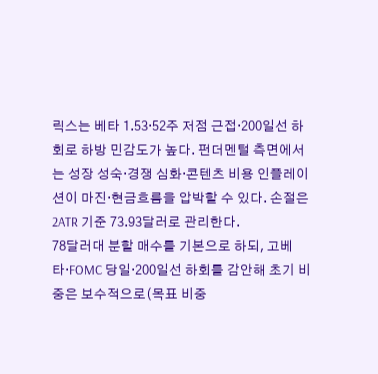릭스는 베타 1.53·52주 저점 근접·200일선 하회로 하방 민감도가 높다. 펀더멘털 측면에서는 성장 성숙·경쟁 심화·콘텐츠 비용 인플레이션이 마진·현금흐름을 압박할 수 있다. 손절은 2ATR 기준 73.93달러로 관리한다.
78달러대 분할 매수를 기본으로 하되, 고베타·FOMC 당일·200일선 하회를 감안해 초기 비중은 보수적으로(목표 비중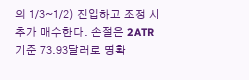의 1/3~1/2) 진입하고 조정 시 추가 매수한다. 손절은 2ATR 기준 73.93달러로 명확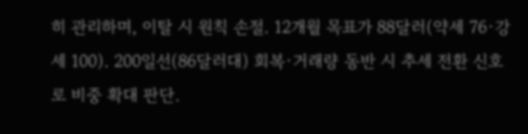히 관리하며, 이탈 시 원칙 손절. 12개월 목표가 88달러(약세 76·강세 100). 200일선(86달러대) 회복·거래량 동반 시 추세 전환 신호로 비중 확대 판단.